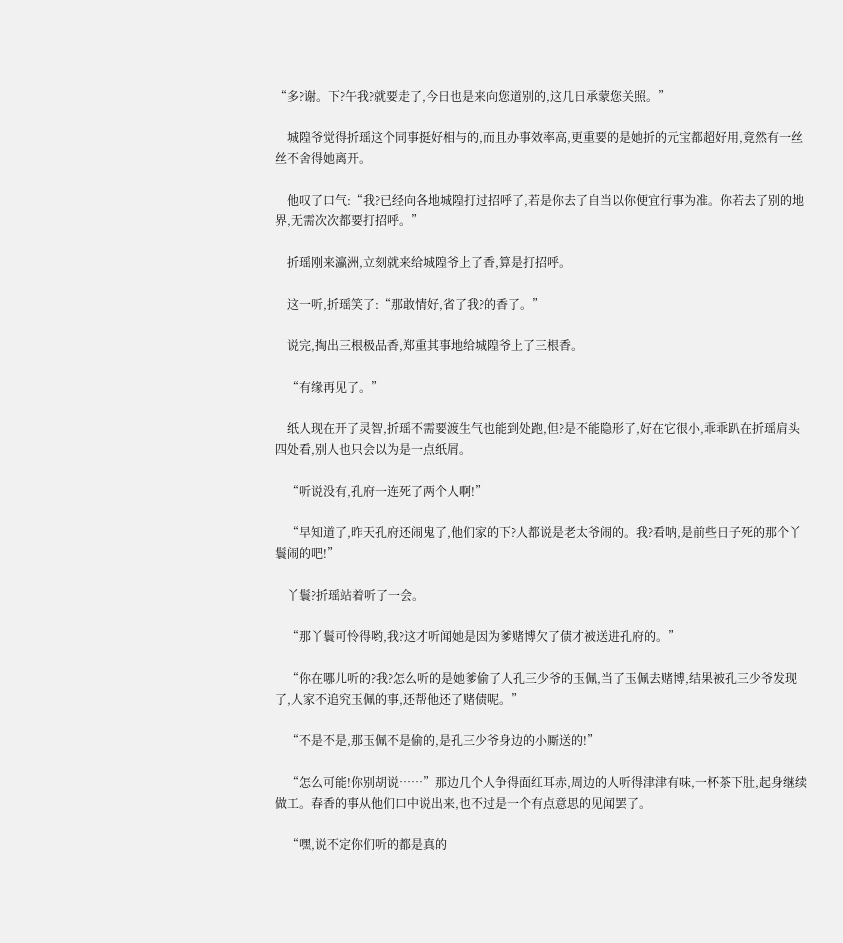“多?谢。下?午我?就要走了,今日也是来向您道别的,这几日承蒙您关照。”

    城隍爷觉得折瑶这个同事挺好相与的,而且办事效率高,更重要的是她折的元宝都超好用,竟然有一丝丝不舍得她离开。

    他叹了口气:“我?已经向各地城隍打过招呼了,若是你去了自当以你便宜行事为准。你若去了别的地界,无需次次都要打招呼。”

    折瑶刚来瀛洲,立刻就来给城隍爷上了香,算是打招呼。

    这一听,折瑶笑了:“那敢情好,省了我?的香了。”

    说完,掏出三根极品香,郑重其事地给城隍爷上了三根香。

    “有缘再见了。”

    纸人现在开了灵智,折瑶不需要渡生气也能到处跑,但?是不能隐形了,好在它很小,乖乖趴在折瑶肩头四处看,别人也只会以为是一点纸屑。

    “听说没有,孔府一连死了两个人啊!”

    “早知道了,昨天孔府还闹鬼了,他们家的下?人都说是老太爷闹的。我?看呐,是前些日子死的那个丫鬟闹的吧!”

    丫鬟?折瑶站着听了一会。

    “那丫鬟可怜得哟,我?这才听闻她是因为爹赌博欠了债才被送进孔府的。”

    “你在哪儿听的?我?怎么听的是她爹偷了人孔三少爷的玉佩,当了玉佩去赌博,结果被孔三少爷发现了,人家不追究玉佩的事,还帮他还了赌债呢。”

    “不是不是,那玉佩不是偷的,是孔三少爷身边的小厮送的!”

    “怎么可能!你别胡说……”那边几个人争得面红耳赤,周边的人听得津津有味,一杯茶下肚,起身继续做工。春香的事从他们口中说出来,也不过是一个有点意思的见闻罢了。

    “嘿,说不定你们听的都是真的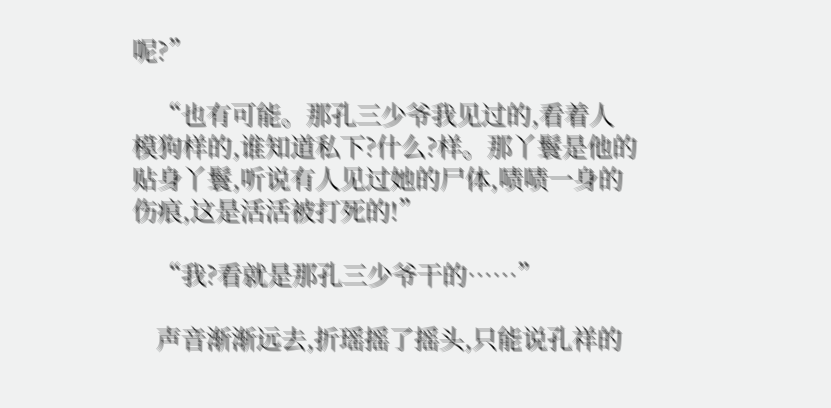呢?”

    “也有可能。那孔三少爷我见过的,看着人模狗样的,谁知道私下?什么?样。那丫鬟是他的贴身丫鬟,听说有人见过她的尸体,啧啧一身的伤痕,这是活活被打死的!”

    “我?看就是那孔三少爷干的……”

    声音渐渐远去,折瑶摇了摇头,只能说孔祥的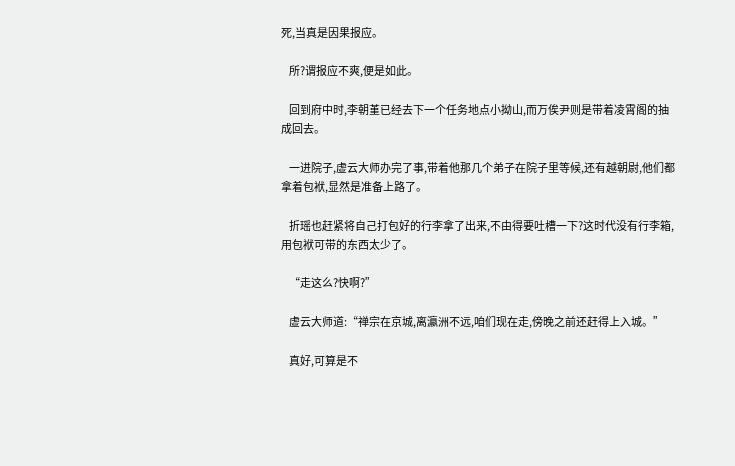死,当真是因果报应。

    所?谓报应不爽,便是如此。

    回到府中时,李朝堇已经去下一个任务地点小拗山,而万俟尹则是带着凌霄阁的抽成回去。

    一进院子,虚云大师办完了事,带着他那几个弟子在院子里等候,还有越朝尉,他们都拿着包袱,显然是准备上路了。

    折瑶也赶紧将自己打包好的行李拿了出来,不由得要吐槽一下?这时代没有行李箱,用包袱可带的东西太少了。

    “走这么?快啊?”

    虚云大师道:“禅宗在京城,离瀛洲不远,咱们现在走,傍晚之前还赶得上入城。”

    真好,可算是不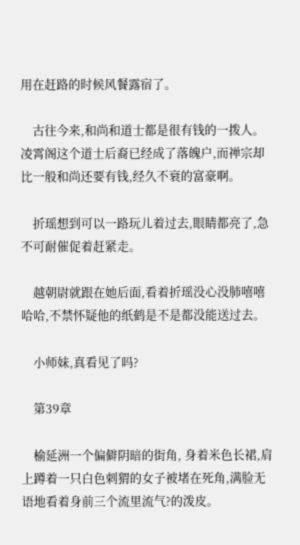用在赶路的时候风餐露宿了。

    古往今来,和尚和道士都是很有钱的一拨人。凌霄阁这个道士后裔已经成了落魄户,而禅宗却比一般和尚还要有钱,经久不衰的富豪啊。

    折瑶想到可以一路玩儿着过去,眼睛都亮了,急不可耐催促着赶紧走。

    越朝尉就跟在她后面,看着折瑶没心没肺嘻嘻哈哈,不禁怀疑他的纸鹤是不是都没能送过去。

    小师妹,真看见了吗?

    第39章

    榆延洲一个偏僻阴暗的街角, 身着米色长裙,肩上蹲着一只白色刺猬的女子被堵在死角,满脸无语地看着身前三个流里流气?的泼皮。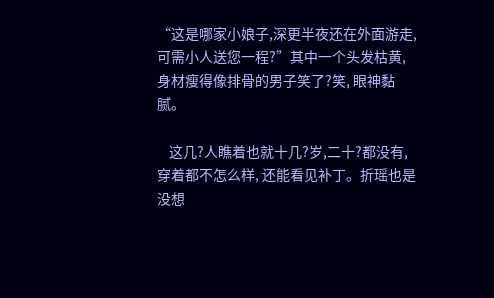“这是哪家小娘子,深更半夜还在外面游走, 可需小人送您一程?”其中一个头发枯黄, 身材瘦得像排骨的男子笑了?笑, 眼神黏腻。

    这几?人瞧着也就十几?岁,二十?都没有, 穿着都不怎么样, 还能看见补丁。折瑶也是没想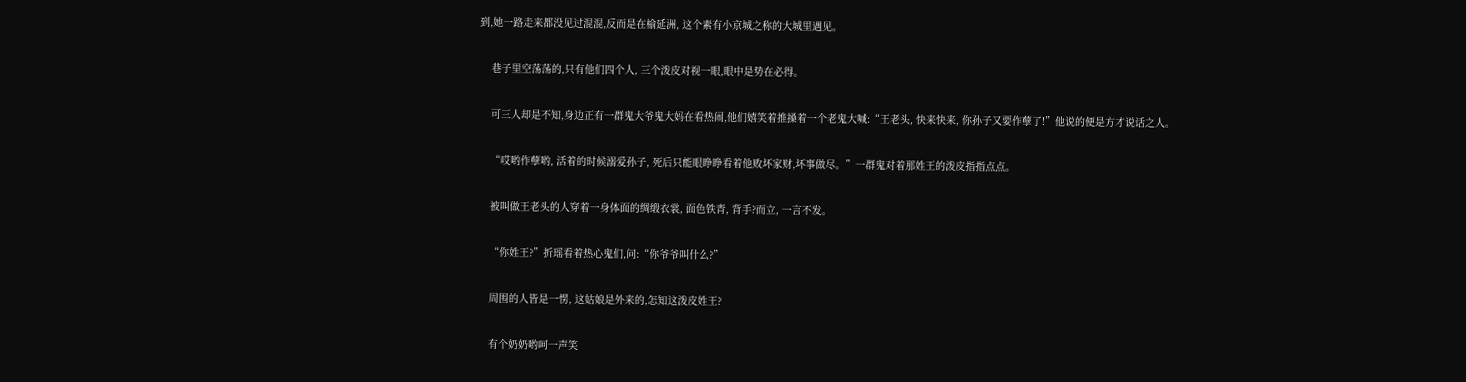到,她一路走来都没见过混混,反而是在榆延洲, 这个素有小京城之称的大城里遇见。

    巷子里空荡荡的,只有他们四个人, 三个泼皮对视一眼,眼中是势在必得。

    可三人却是不知,身边正有一群鬼大爷鬼大妈在看热闹,他们嬉笑着推搡着一个老鬼大喊:“王老头, 快来快来, 你孙子又要作孽了!”他说的便是方才说话之人。

    “哎哟作孽哟, 活着的时候溺爱孙子, 死后只能眼睁睁看着他败坏家财,坏事做尽。”一群鬼对着那姓王的泼皮指指点点。

    被叫做王老头的人穿着一身体面的绸缎衣裳, 面色铁青, 背手?而立, 一言不发。

    “你姓王?”折瑶看着热心鬼们,问:“你爷爷叫什么?”

    周围的人皆是一愣, 这姑娘是外来的,怎知这泼皮姓王?

    有个奶奶哟呵一声笑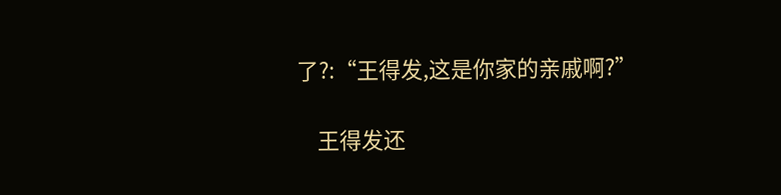了?:“王得发,这是你家的亲戚啊?”

    王得发还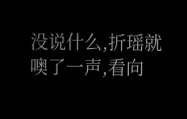没说什么,折瑶就噢了一声,看向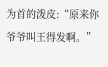为首的泼皮:“原来你爷爷叫王得发啊。”